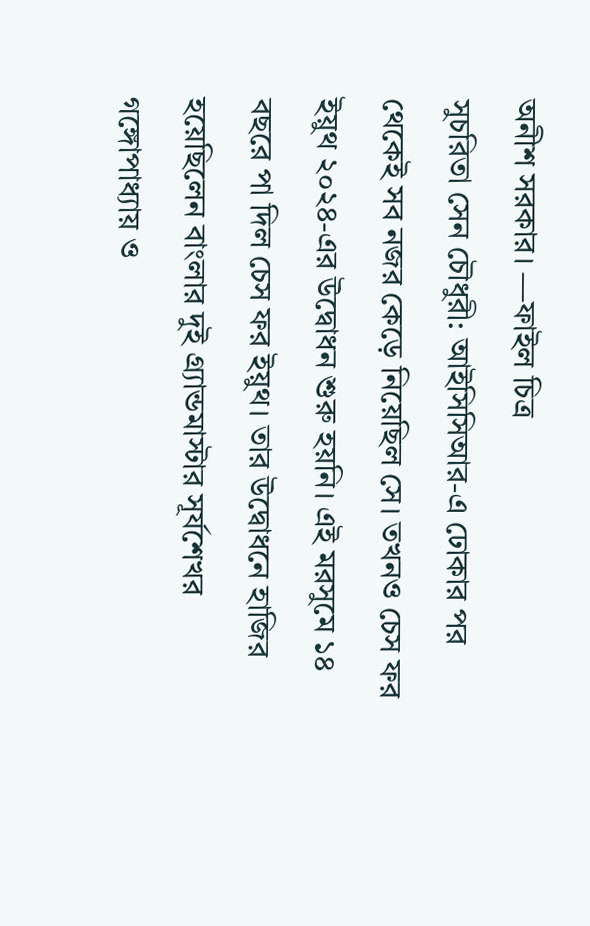অনীশ সরকার। —ফাইল চিত্র
সুচরিতা সেন চৌধুরী: আইসিসিআর-এ ঢোকার পর থেকেই সব নজর কেড়ে নিয়েছিল সে। তখনও চেস ফর ইয়ুথ ২০২৪-এর উদ্বোধন শুরু হয়নি। এই মরসুমে ১৪ বছরে পা দিল চেস ফর ইয়ুথ। তার উদ্বোধনে হাজির হয়েছিলেন বাংলার দুই গ্র্যান্ডমাস্টার সূর্যশেখর গঙ্গোপাধ্যায় ও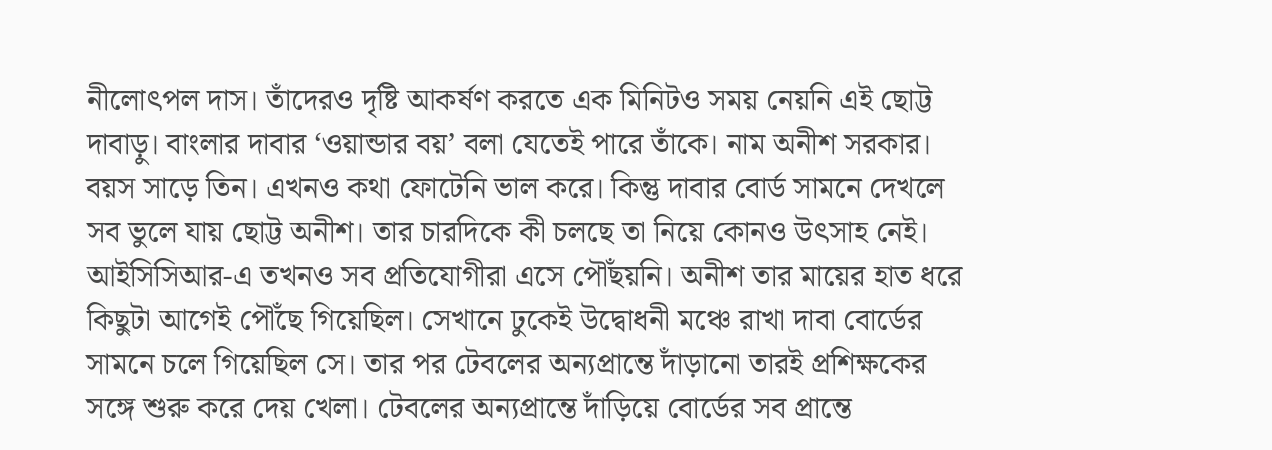নীলোৎপল দাস। তাঁদেরও দৃষ্টি আকর্ষণ করতে এক মিনিটও সময় নেয়নি এই ছোট্ট দাবাড়ু। বাংলার দাবার ‘ওয়ান্ডার বয়’ বলা যেতেই পারে তাঁকে। নাম অনীশ সরকার। বয়স সাড়ে তিন। এখনও কথা ফোটেনি ভাল করে। কিন্তু দাবার বোর্ড সামনে দেখলে সব ভুলে যায় ছোট্ট অনীশ। তার চারদিকে কী চলছে তা নিয়ে কোনও উৎসাহ নেই।
আইসিসিআর-এ তখনও সব প্রতিযোগীরা এসে পৌঁছয়নি। অনীশ তার মায়ের হাত ধরে কিছুটা আগেই পৌঁছে গিয়েছিল। সেখানে ঢুকেই উদ্বোধনী মঞ্চে রাখা দাবা বোর্ডের সামনে চলে গিয়েছিল সে। তার পর টেবলের অন্যপ্রান্তে দাঁড়ানো তারই প্রশিক্ষকের সঙ্গে শুরু করে দেয় খেলা। টেবলের অন্যপ্রান্তে দাঁড়িয়ে বোর্ডের সব প্রান্তে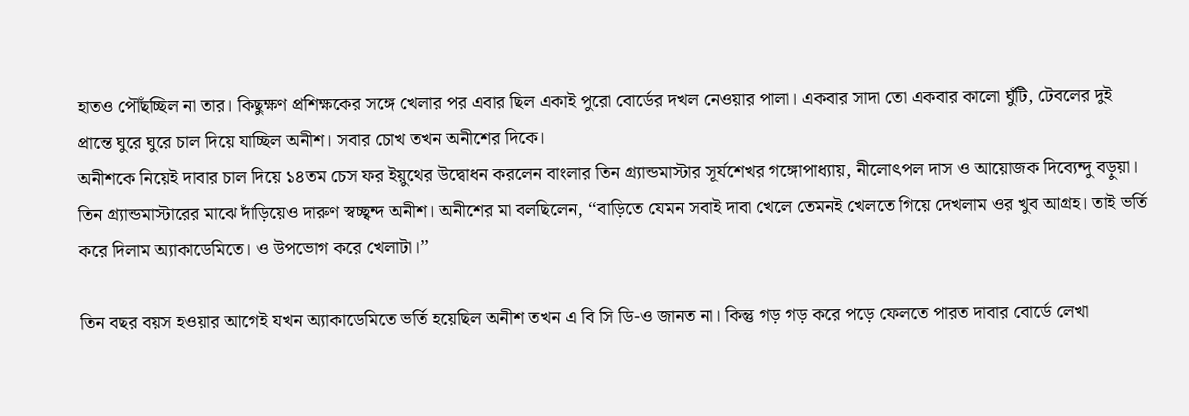হাতও পৌঁছচ্ছিল না তার। কিছুক্ষণ প্রশিক্ষকের সঙ্গে খেলার পর এবার ছিল একাই পুরো বোর্ডের দখল নেওয়ার পালা। একবার সাদা তো একবার কালো ঘুঁটি, টেবলের দুই প্রান্তে ঘুরে ঘুরে চাল দিয়ে যাচ্ছিল অনীশ। সবার চোখ তখন অনীশের দিকে।
অনীশকে নিয়েই দাবার চাল দিয়ে ১৪তম চেস ফর ইয়ুথের উদ্বোধন করলেন বাংলার তিন গ্র্যান্ডমাস্টার সূর্যশেখর গঙ্গোপাধ্যায়, নীলোৎপল দাস ও আয়োজক দিব্যেন্দু বড়ুয়া। তিন গ্র্যান্ডমাস্টারের মাঝে দাঁড়িয়েও দারুণ স্বচ্ছ্বন্দ অনীশ। অনীশের মা বলছিলেন, ‘‘বাড়িতে যেমন সবাই দাবা খেলে তেমনই খেলতে গিয়ে দেখলাম ওর খুব আগ্রহ। তাই ভর্তি করে দিলাম অ্যাকাডেমিতে। ও উপভোগ করে খেলাটা।’’

তিন বছর বয়স হওয়ার আগেই যখন অ্যাকাডেমিতে ভর্তি হয়েছিল অনীশ তখন এ বি সি ডি-ও জানত না। কিন্তু গড় গড় করে পড়ে ফেলতে পারত দাবার বোর্ডে লেখা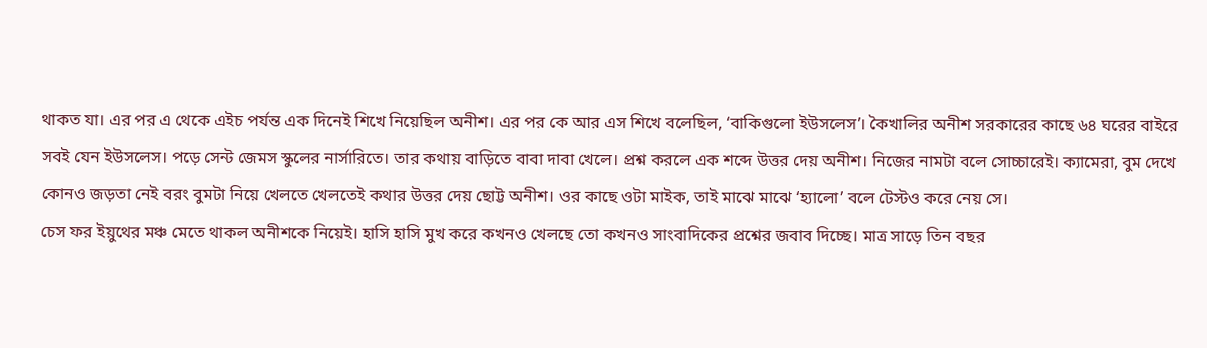থাকত যা। এর পর এ থেকে এইচ পর্যন্ত এক দিনেই শিখে নিয়েছিল অনীশ। এর পর কে আর এস শিখে বলেছিল, ‘বাকিগুলো ইউসলেস’। কৈখালির অনীশ সরকারের কাছে ৬৪ ঘরের বাইরে সবই যেন ইউসলেস। পড়ে সেন্ট জেমস স্কুলের নার্সারিতে। তার কথায় বাড়িতে বাবা দাবা খেলে। প্রশ্ন করলে এক শব্দে উত্তর দেয় অনীশ। নিজের নামটা বলে সোচ্চারেই। ক্যামেরা, বুম দেখে কোনও জড়তা নেই বরং বুমটা নিয়ে খেলতে খেলতেই কথার উত্তর দেয় ছোট্ট অনীশ। ওর কাছে ওটা মাইক, তাই মাঝে মাঝে ‘হ্যালো’ বলে টেস্টও করে নেয় সে।
চেস ফর ইয়ুথের মঞ্চ মেতে থাকল অনীশকে নিয়েই। হাসি হাসি মুখ করে কখনও খেলছে তো কখনও সাংবাদিকের প্রশ্নের জবাব দিচ্ছে। মাত্র সাড়ে তিন বছর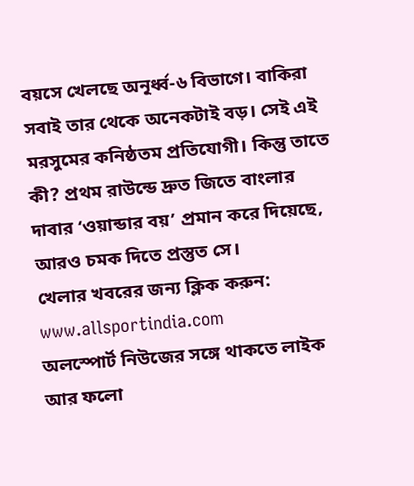বয়সে খেলছে অনূর্ধ্ব-৬ বিভাগে। বাকিরা সবাই তার থেকে অনেকটাই বড়। সেই এই মরসুমের কনিষ্ঠতম প্রতিযোগী। কিন্তু তাতে কী? প্রথম রাউন্ডে দ্রুত জিতে বাংলার দাবার ‘ওয়ান্ডার বয়’ প্রমান করে দিয়েছে, আরও চমক দিতে প্রস্তুত সে।
খেলার খবরের জন্য ক্লিক করুন: www.allsportindia.com
অলস্পোর্ট নিউজের সঙ্গে থাকতে লাইক আর ফলো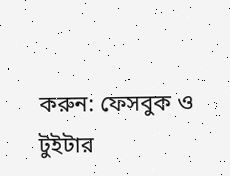করুন: ফেসবুক ও টুইটার